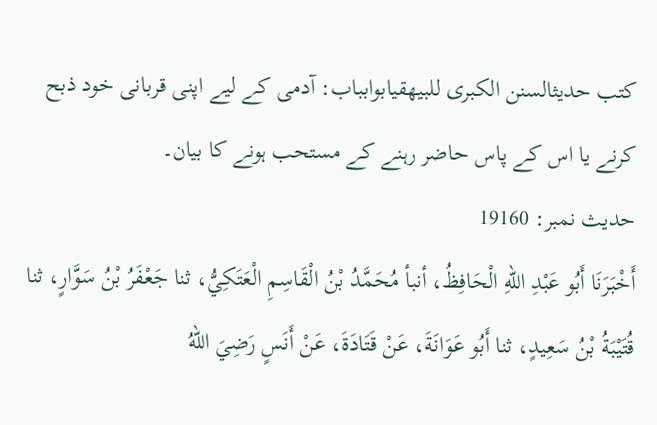کتب حدیثالسنن الكبرى للبيهقيابوابباب: آدمی کے لیے اپنی قربانی خود ذبح کرنے یا اس کے پاس حاضر رہنے کے مستحب ہونے کا بیان۔
حدیث نمبر: 19160
أَخْبَرَنَا أَبُو عَبْدِ اللهِ الْحَافِظُ، أنبأ مُحَمَّدُ بْنُ الْقَاسِمِ الْعَتَكِيُّ، ثنا جَعْفَرُ بْنُ سَوَّارٍ، ثنا قُتَيْبَةُ بْنُ سَعِيدٍ، ثنا أَبُو عَوَانَةَ، عَنْ قَتَادَةَ، عَنْ أَنَسٍ رَضِيَ اللهُ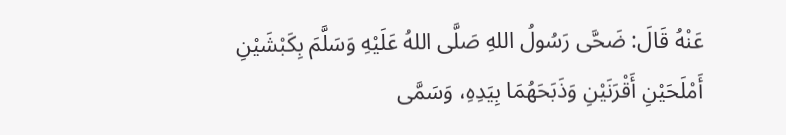عَنْهُ قَالَ: ضَحَّى رَسُولُ اللهِ صَلَّى اللهُ عَلَيْهِ وَسَلَّمَ بِكَبْشَيْنِ أَمْلَحَيْنِ أَقْرَنَيْنِ وَذَبَحَهُمَا بِيَدِهِ، وَسَمَّى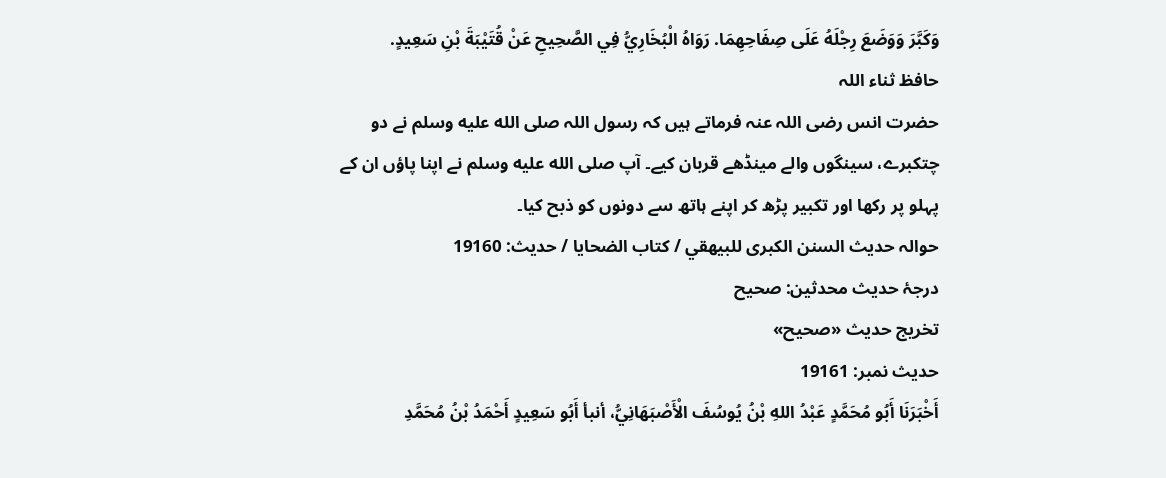وَكَبَّرَ وَوَضَعَ رِجْلَهُ عَلَى صِفَاحِهِمَا. رَوَاهُ الْبُخَارِيُّ فِي الصَّحِيحِ عَنْ قُتَيْبَةَ بْنِ سَعِيدٍ.
حافظ ثناء اللہ
حضرت انس رضی اللہ عنہ فرماتے ہیں کہ رسول اللہ صلى الله عليه وسلم نے دو چتکبرے، سینگوں والے مینڈھے قربان کیے۔ آپ صلى الله عليه وسلم نے اپنا پاؤں ان کے پہلو پر رکھا اور تکبیر پڑھ کر اپنے ہاتھ سے دونوں کو ذبح کیا۔
حوالہ حدیث السنن الكبرى للبيهقي / كتاب الضحايا / حدیث: 19160
درجۂ حدیث محدثین: صحيح
تخریج حدیث «صحيح»
حدیث نمبر: 19161
أَخْبَرَنَا أَبُو مُحَمَّدٍ عَبْدُ اللهِ بْنُ يُوسُفَ الْأَصْبَهَانِيُّ، أنبأ أَبُو سَعِيدٍ أَحْمَدُ بْنُ مُحَمَّدِ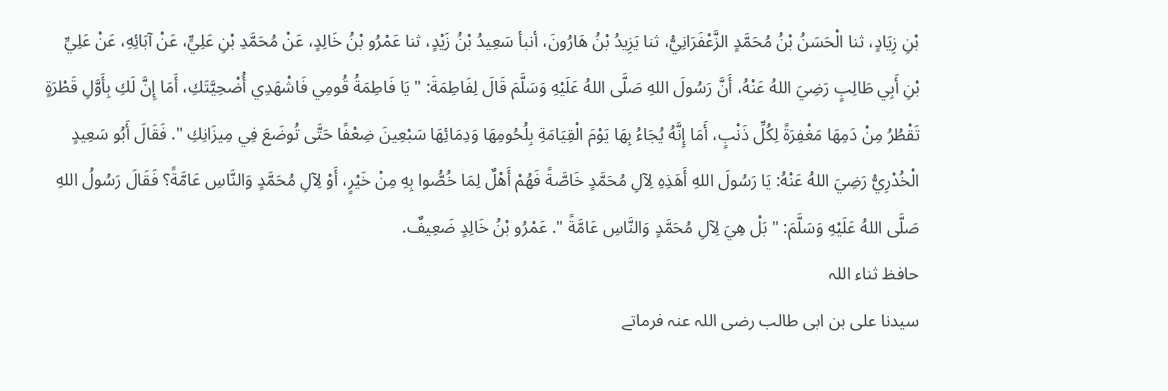بْنِ زِيَادٍ، ثنا الْحَسَنُ بْنُ مُحَمَّدٍ الزَّعْفَرَانِيُّ، ثنا يَزِيدُ بْنُ هَارُونَ، أنبأ سَعِيدُ بْنُ زَيْدٍ، ثنا عَمْرُو بْنُ خَالِدٍ، عَنْ مُحَمَّدِ بْنِ عَلِيٍّ، عَنْ آبَائِهِ، عَنْ عَلِيِّ بْنِ أَبِي طَالِبٍ رَضِيَ اللهُ عَنْهُ، أَنَّ رَسُولَ اللهِ صَلَّى اللهُ عَلَيْهِ وَسَلَّمَ قَالَ لِفَاطِمَةَ: " يَا فَاطِمَةُ قُومِي فَاشْهَدِي أُضْحِيَّتَكِ، أَمَا إِنَّ لَكِ بِأَوَّلِ قَطْرَةٍ تَقْطُرُ مِنْ دَمِهَا مَغْفِرَةً لِكُلِّ ذَنْبٍ، أَمَا إِنَّهُ يُجَاءُ بِهَا يَوْمَ الْقِيَامَةِ بِلُحُومِهَا وَدِمَائِهَا سَبْعِينَ ضِعْفًا حَتَّى تُوضَعَ فِي مِيزَانِكِ ". فَقَالَ أَبُو سَعِيدٍ الْخُدْرِيُّ رَضِيَ اللهُ عَنْهُ: يَا رَسُولَ اللهِ أَهَذِهِ لِآلِ مُحَمَّدٍ خَاصَّةً فَهُمْ أَهْلٌ لِمَا خُصُّوا بِهِ مِنْ خَيْرٍ، أَوْ لِآلِ مُحَمَّدٍ وَالنَّاسِ عَامَّةً؟ فَقَالَ رَسُولُ اللهِ صَلَّى اللهُ عَلَيْهِ وَسَلَّمَ: " بَلْ هِيَ لِآلِ مُحَمَّدٍ وَالنَّاسِ عَامَّةً ". عَمْرُو بْنُ خَالِدٍ ضَعِيفٌ.
حافظ ثناء اللہ
سیدنا علی بن ابی طالب رضی اللہ عنہ فرماتے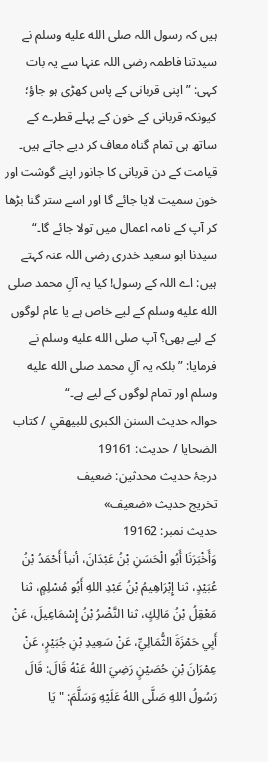ہیں کہ رسول اللہ صلى الله عليه وسلم نے سیدتنا فاطمہ رضی اللہ عنہا سے یہ بات کہی: ”اپنی قربانی کے پاس کھڑی ہو جاؤ؛ کیونکہ قربانی کے خون کے پہلے قطرے کے ساتھ ہی تمام گناہ معاف کر دیے جاتے ہیں۔ قیامت کے دن قربانی کا جانور اپنے گوشت اور خون سمیت لایا جائے گا اور اسے ستر گنا بڑھا کر آپ کے نامہ اعمال میں تولا جائے گا۔“ سیدنا ابو سعید خدری رضی اللہ عنہ کہتے ہیں: اے اللہ کے رسول! کیا یہ آلِ محمد صلى الله عليه وسلم کے لیے خاص ہے یا عام لوگوں کے لیے بھی؟ آپ صلى الله عليه وسلم نے فرمایا: ”بلکہ یہ آلِ محمد صلى الله عليه وسلم اور تمام لوگوں کے لیے ہے۔“
حوالہ حدیث السنن الكبرى للبيهقي / كتاب الضحايا / حدیث: 19161
درجۂ حدیث محدثین: ضعيف
تخریج حدیث «ضعيف»
حدیث نمبر: 19162
وَأَخْبَرَنَا أَبُو الْحَسَنِ بْنُ عَبْدَانَ، أنبأ أَحْمَدُ بْنُ عُبَيْدٍ، ثنا إِبْرَاهِيمُ بْنُ عَبْدِ اللهِ أَبُو مُسْلِمٍ، ثنا مَعْقِلُ بْنُ مَالِكٍ، ثنا النَّضْرُ بْنُ إِسْمَاعِيلَ، عَنْ أَبِي حَمْزَةَ الثُّمَالِيِّ، عَنْ سَعِيدِ بْنِ جُبَيْرٍ، عَنْ عِمْرَانَ بْنِ حُصَيْنٍ رَضِيَ اللهُ عَنْهُ قَالَ: قَالَ رَسُولُ اللهِ صَلَّى اللهُ عَلَيْهِ وَسَلَّمَ: " يَا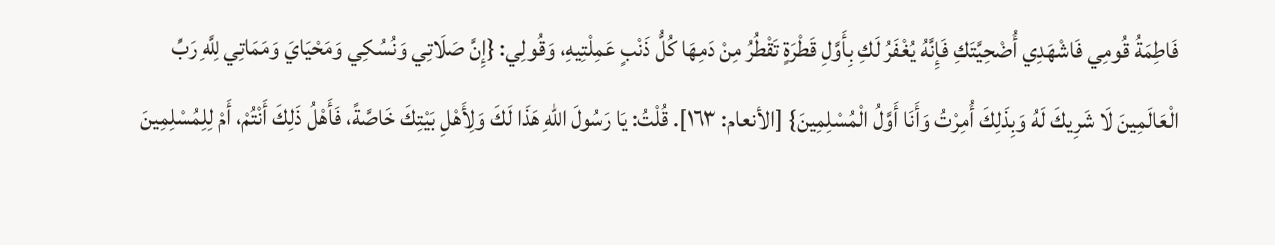فَاطِمَةُ قُومِي فَاشْهَدِي أُضْحِيَّتَكِ فَإِنَّهُ يُغْفَرُ لَكِ بِأَوَّلِ قَطْرَةٍ تَقْطُرُ مِنْ دَمِهَا كُلُّ ذَنْبٍ عَمِلْتِيهِ، وَقُولِي: {إِنَّ صَلَاتِي وَنُسُكِي وَمَحْيَايَ وَمَمَاتِي لِلَّهِ رَبِّ الْعَالَمِينَ لَا شَرِيكَ لَهُ وَبِذَلِكَ أُمِرْتُ وَأَنَا أَوَّلُ الْمُسْلِمِينَ} [الأنعام: ١٦٣]. قُلْتُ: يَا رَسُولَ اللهِ هَذَا لَكَ وَلِأَهْلِ بَيْتِكَ خَاصَّةً، فَأَهْلُ ذَلِكَ أَنْتُمْ، أَمْ لِلِمُسْلِمِينَ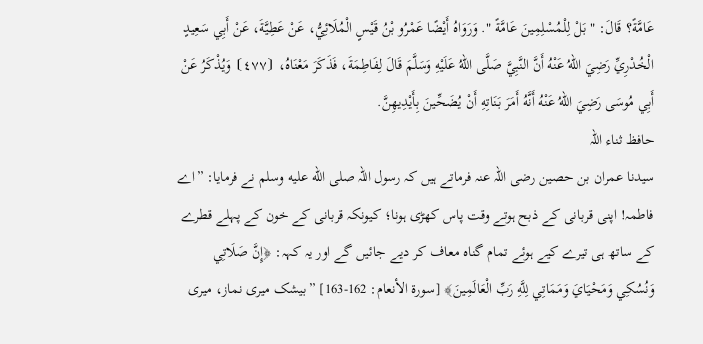عَامَّةً؟ قَالَ: " بَلْ لِلْمُسْلِمِينَ عَامَّةً ". وَرَوَاهُ أَيْضًا عَمْرُو بْنُ قَيْسٍ الْمُلَائِيُّ، عَنْ عَطِيَّةَ، عَنْ أَبِي سَعِيدٍ الْخُدْرِيِّ رَضِيَ اللهُ عَنْهُ أَنَّ النَّبِيَّ صَلَّى اللهُ عَلَيْهِ وَسَلَّمَ قَالَ لِفَاطِمَةَ، فَذَكَرَ مَعْنَاهُ، ⦗٤٧٧⦘ وَيُذْكَرُ عَنْ أَبِي مُوسَى رَضِيَ اللهُ عَنْهُ أَنَّهُ أَمَرَ بَنَاتِهِ أَنْ يُضَحِّينَ بِأَيْدِيهِنَّ.
حافظ ثناء اللہ
سیدنا عمران بن حصین رضی اللہ عنہ فرماتے ہیں کہ رسول اللہ صلى الله عليه وسلم نے فرمایا: ”اے فاطمہ! اپنی قربانی کے ذبح ہوتے وقت پاس کھڑی ہونا؛ کیونکہ قربانی کے خون کے پہلے قطرے کے ساتھ ہی تیرے کیے ہوئے تمام گناہ معاف کر دیے جائیں گے اور یہ کہہ: ﴿إِنَّ صَلَاتِي وَنُسُكِي وَمَحْيَايَ وَمَمَاتِي لِلَّهِ رَبِّ الْعَالَمِينَ﴾ [سورة الأنعام: 162-163] ”بیشک میری نماز، میری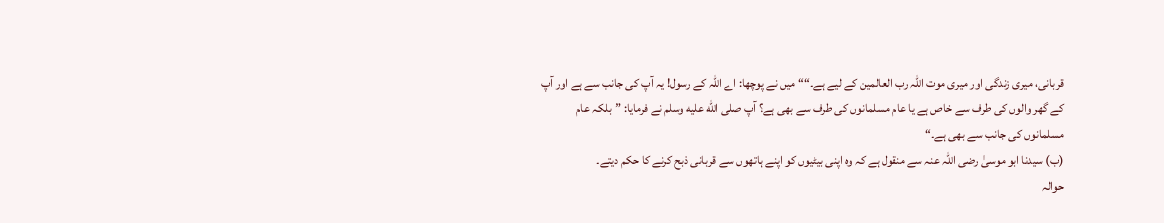قربانی، میری زندگی اور میری موت اللہ رب العالمین کے لیے ہے۔““ میں نے پوچھا: اے اللہ کے رسول! یہ آپ کی جانب سے ہے اور آپ کے گھر والوں کی طرف سے خاص ہے یا عام مسلمانوں کی طرف سے بھی ہے؟ آپ صلى الله عليه وسلم نے فرمایا: ”بلکہ عام مسلمانوں کی جانب سے بھی ہے۔“
(ب) سیدنا ابو موسیٰ رضی اللہ عنہ سے منقول ہے کہ وہ اپنی بیٹیوں کو اپنے ہاتھوں سے قربانی ذبح کرنے کا حکم دیتے۔
حوالہ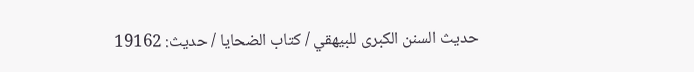حدیث السنن الكبرى للبيهقي / كتاب الضحايا / حدیث: 19162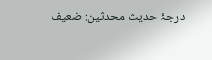درجۂ حدیث محدثین: ضعيف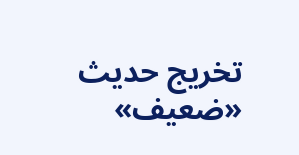تخریج حدیث «ضعيف»